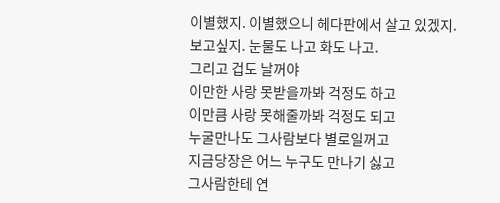이별했지. 이별했으니 헤다판에서 살고 있겠지.
보고싶지. 눈물도 나고 화도 나고.
그리고 겁도 날꺼야
이만한 사랑 못받을까봐 걱정도 하고
이만큼 사랑 못해줄까봐 걱정도 되고
누굴만나도 그사람보다 별로일꺼고
지금당장은 어느 누구도 만나기 싫고
그사람한테 연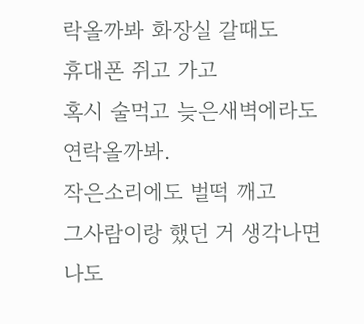락올까봐 화장실 갈때도
휴대폰 쥐고 가고
혹시 술먹고 늦은새벽에라도 연락올까봐.
작은소리에도 벌떡 깨고
그사람이랑 했던 거 생각나면
나도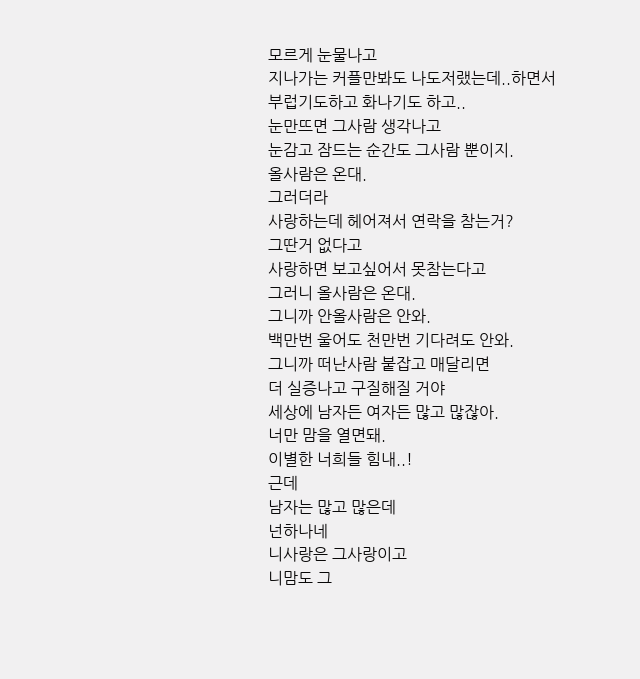모르게 눈물나고
지나가는 커플만봐도 나도저랬는데..하면서
부럽기도하고 화나기도 하고..
눈만뜨면 그사람 생각나고
눈감고 잠드는 순간도 그사람 뿐이지.
올사람은 온대.
그러더라
사랑하는데 헤어져서 연락을 참는거?
그딴거 없다고
사랑하면 보고싶어서 못참는다고
그러니 올사람은 온대.
그니까 안올사람은 안와.
백만번 울어도 천만번 기다려도 안와.
그니까 떠난사람 붙잡고 매달리면
더 실증나고 구질해질 거야
세상에 남자든 여자든 많고 많잖아.
너만 맘을 열면돼.
이별한 너희들 힘내..!
근데
남자는 많고 많은데
넌하나네
니사랑은 그사랑이고
니맘도 그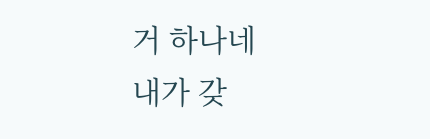거 하나네
내가 갖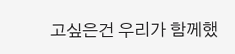고싶은건 우리가 함께했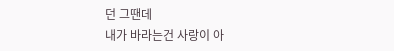던 그땐데
내가 바라는건 사랑이 아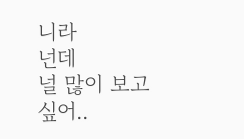니라
넌데
널 많이 보고싶어..